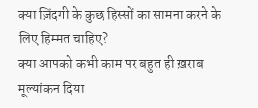क्या ज़िंदगी के कुछ हिस्सों का सामना करने के लिए हिम्मत चाहिए?
क्या आपको कभी काम पर बहुत ही ख़राब मूल्यांकन दिया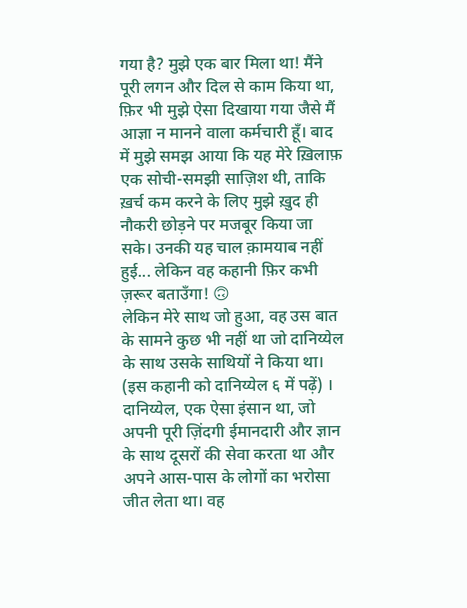गया है? मुझे एक बार मिला था! मैंने पूरी लगन और दिल से काम किया था, फ़िर भी मुझे ऐसा दिखाया गया जैसे मैं आज्ञा न मानने वाला कर्मचारी हूँ। बाद में मुझे समझ आया कि यह मेरे ख़िलाफ़ एक सोची-समझी साज़िश थी, ताकि ख़र्च कम करने के लिए मुझे ख़ुद ही नौकरी छोड़ने पर मजबूर किया जा सके। उनकी यह चाल क़ामयाब नहीं हुई... लेकिन वह कहानी फ़िर कभी ज़रूर बताउँगा! 🙃
लेकिन मेरे साथ जो हुआ, वह उस बात के सामने कुछ भी नहीं था जो दानिय्येल के साथ उसके साथियों ने किया था। (इस कहानी को दानिय्येल ६ में पढ़ें) ।
दानिय्येल, एक ऐसा इंसान था, जो अपनी पूरी ज़िंदगी ईमानदारी और ज्ञान के साथ दूसरों की सेवा करता था और अपने आस-पास के लोगों का भरोसा जीत लेता था। वह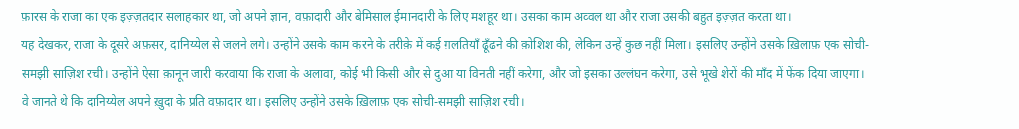फ़ारस के राजा का एक इज़्ज़तदार सलाहकार था, जो अपने ज्ञान, वफ़ादारी और बेमिसाल ईमानदारी के लिए मशहूर था। उसका काम अव्वल था और राजा उसकी बहुत इज़्ज़त करता था।
यह देखकर, राजा के दूसरे अफ़सर, दानिय्येल से जलने लगे। उन्होंने उसके काम करने के तरीक़े में कई ग़लतियाँ ढूँढने की क़ोशिश की, लेकिन उन्हें कुछ नहीं मिला। इसलिए उन्होंने उसके ख़िलाफ़ एक सोची-समझी साज़िश रची। उन्होंने ऐसा क़ानून जारी करवाया कि राजा के अलावा, कोई भी किसी और से दुआ या विनती नहीं करेगा, और जो इसका उल्लंघन करेगा, उसे भूखे शेरों की माँद में फेंक दिया जाएगा।
वे जानते थे कि दानिय्येल अपने ख़ुदा के प्रति वफ़ादार था। इसलिए उन्होंने उसके ख़िलाफ़ एक सोची-समझी साज़िश रची।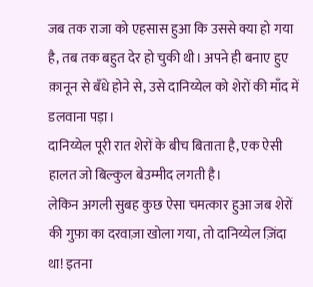जब तक राजा को एहसास हुआ कि उससे क्या हो गया है, तब तक बहुत देर हो चुकी थी। अपने ही बनाए हुए क़ानून से बँधे होने से, उसे दानिय्येल को शेरों की माँद में डलवाना पड़ा।
दानिय्येल पूरी रात शेरों के बीच बिताता है, एक ऐसी हालत जो बिल्कुल बेउम्मीद लगती है।
लेकिन अगली सुबह कुछ ऐसा चमत्कार हुआ जब शेरों की गुफ़ा का दरवाज़ा खोला गया, तो दानिय्येल ज़िंदा था! इतना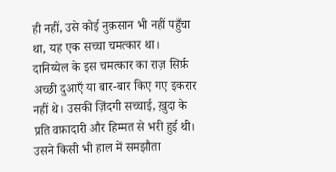ही नहीं, उसे कोई नुक़सान भी नहीं पहुँचा था, यह एक सच्चा चमत्कार था।
दानिय्येल के इस चमत्कार का राज़ सिर्फ़ अच्छी दुआएँ या बार-बार किए गए इकरार नहीं थे। उसकी ज़िंदगी सच्चाई, ख़ुदा के प्रति वफ़ादारी और हिम्मत से भरी हुई थी। उसने किसी भी हाल में समझौता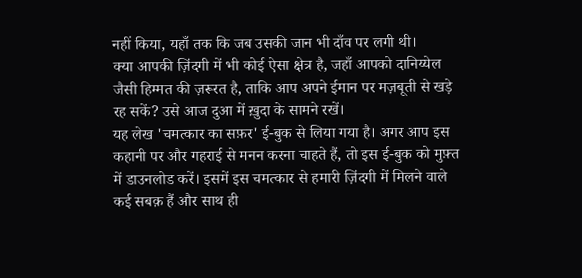नहीं किया, यहाँ तक कि जब उसकी जान भी दाँव पर लगी थी।
क्या आपकी ज़िंदगी में भी कोई ऐसा क्षेत्र है, जहाँ आपको दानिय्येल जैसी हिम्मत की ज़रूरत है, ताकि आप अपने ईमान पर मज़बूती से खड़े रह सकें? उसे आज दुआ में ख़ुदा के सामने रखें।
यह लेख 'चमत्कार का सफ़र' ई-बुक से लिया गया है। अगर आप इस कहानी पर और गहराई से मनन करना चाहते हैं, तो इस ई-बुक को मुफ़्त में डाउनलोड करें। इसमें इस चमत्कार से हमारी ज़िंदगी में मिलने वाले कई सबक़ हैं और साथ ही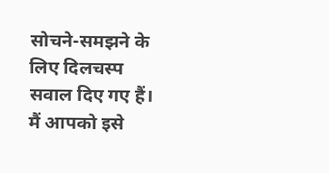सोचने-समझने के लिए दिलचस्प सवाल दिए गए हैं। मैं आपको इसे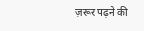ज़रूर पढ़ने की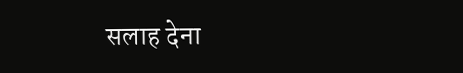सलाह देना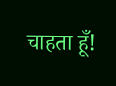चाहता हूँ!